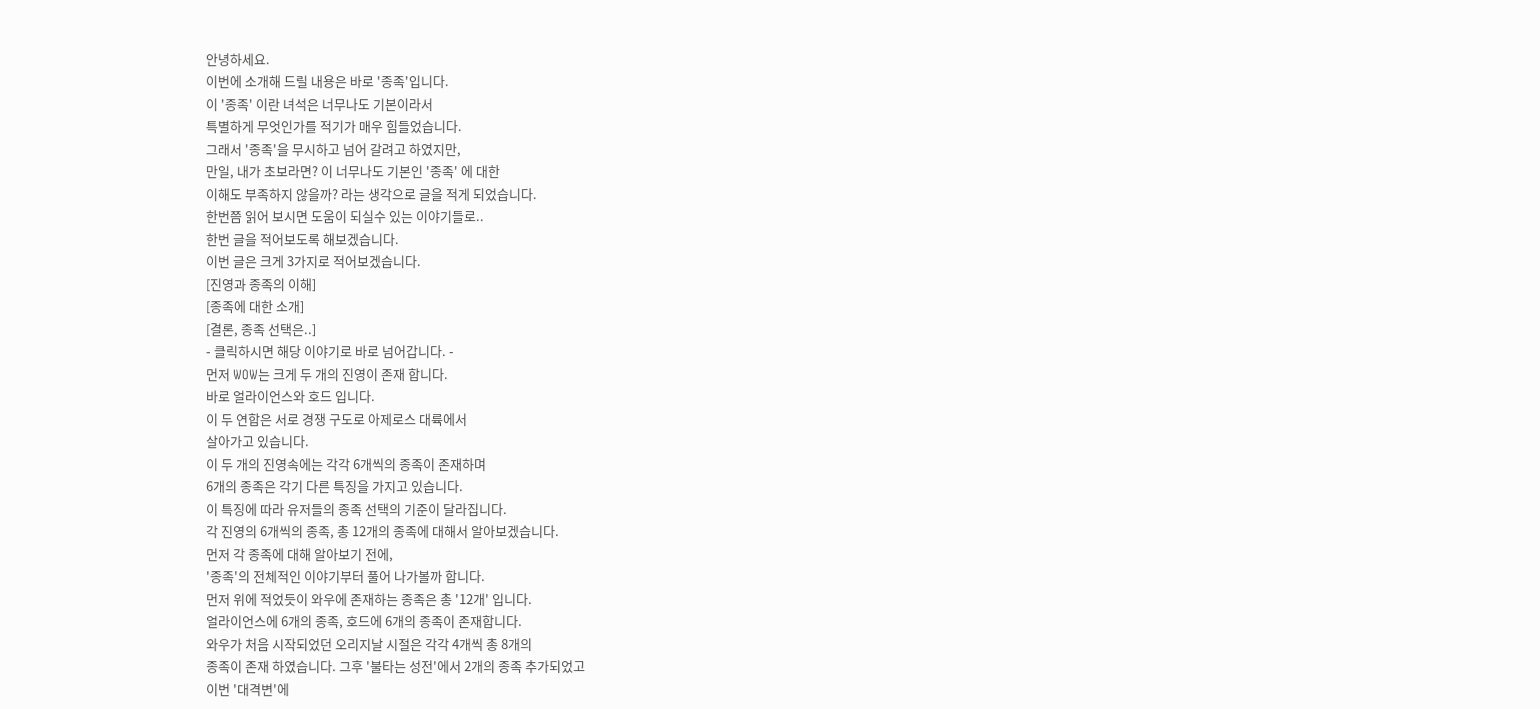안녕하세요.
이번에 소개해 드릴 내용은 바로 '종족'입니다.
이 '종족' 이란 녀석은 너무나도 기본이라서
특별하게 무엇인가를 적기가 매우 힘들었습니다.
그래서 '종족'을 무시하고 넘어 갈려고 하였지만,
만일, 내가 초보라면? 이 너무나도 기본인 '종족' 에 대한
이해도 부족하지 않을까? 라는 생각으로 글을 적게 되었습니다.
한번쯤 읽어 보시면 도움이 되실수 있는 이야기들로..
한번 글을 적어보도록 해보겠습니다.
이번 글은 크게 3가지로 적어보겠습니다.
[진영과 종족의 이해]
[종족에 대한 소개]
[결론, 종족 선택은..]
- 클릭하시면 해당 이야기로 바로 넘어갑니다. -
먼저 WOW는 크게 두 개의 진영이 존재 합니다.
바로 얼라이언스와 호드 입니다.
이 두 연합은 서로 경쟁 구도로 아제로스 대륙에서
살아가고 있습니다.
이 두 개의 진영속에는 각각 6개씩의 종족이 존재하며
6개의 종족은 각기 다른 특징을 가지고 있습니다.
이 특징에 따라 유저들의 종족 선택의 기준이 달라집니다.
각 진영의 6개씩의 종족, 총 12개의 종족에 대해서 알아보겠습니다.
먼저 각 종족에 대해 알아보기 전에,
'종족'의 전체적인 이야기부터 풀어 나가볼까 합니다.
먼저 위에 적었듯이 와우에 존재하는 종족은 총 '12개' 입니다.
얼라이언스에 6개의 종족, 호드에 6개의 종족이 존재합니다.
와우가 처음 시작되었던 오리지날 시절은 각각 4개씩 총 8개의
종족이 존재 하였습니다. 그후 '불타는 성전'에서 2개의 종족 추가되었고
이번 '대격변'에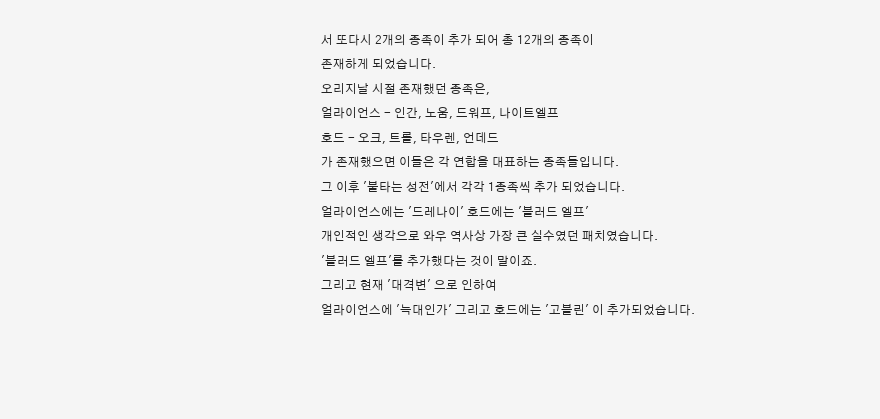서 또다시 2개의 종족이 추가 되어 총 12개의 종족이
존재하게 되었습니다.
오리지날 시절 존재했던 종족은,
얼라이언스 - 인간, 노움, 드워프, 나이트엘프
호드 - 오크, 트롤, 타우렌, 언데드
가 존재했으면 이들은 각 연합을 대표하는 종족들입니다.
그 이후 '불타는 성전'에서 각각 1종족씩 추가 되었습니다.
얼라이언스에는 '드레나이' 호드에는 '블러드 엘프'
개인적인 생각으로 와우 역사상 가장 큰 실수였던 패치였습니다.
'블러드 엘프'를 추가했다는 것이 말이죠.
그리고 현재 '대격변' 으로 인하여
얼라이언스에 '늑대인가' 그리고 호드에는 '고블린' 이 추가되었습니다.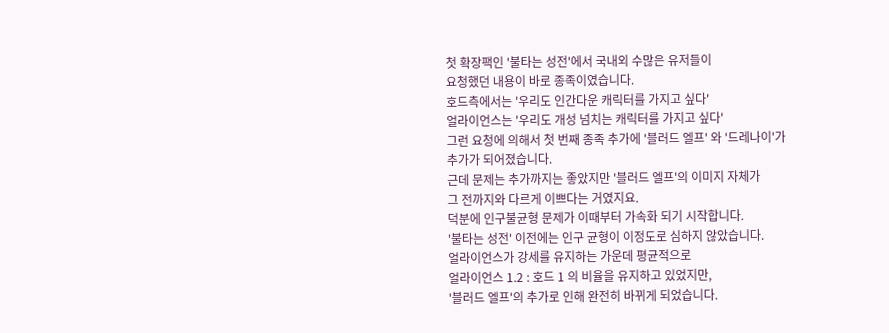첫 확장팩인 '불타는 성전'에서 국내외 수많은 유저들이
요청했던 내용이 바로 종족이였습니다.
호드측에서는 '우리도 인간다운 캐릭터를 가지고 싶다'
얼라이언스는 '우리도 개성 넘치는 캐릭터를 가지고 싶다'
그런 요청에 의해서 첫 번째 종족 추가에 '블러드 엘프' 와 '드레나이'가
추가가 되어졌습니다.
근데 문제는 추가까지는 좋았지만 '블러드 엘프'의 이미지 자체가
그 전까지와 다르게 이쁘다는 거였지요.
덕분에 인구불균형 문제가 이때부터 가속화 되기 시작합니다.
'불타는 성전' 이전에는 인구 균형이 이정도로 심하지 않았습니다.
얼라이언스가 강세를 유지하는 가운데 평균적으로
얼라이언스 1.2 : 호드 1 의 비율을 유지하고 있었지만,
'블러드 엘프'의 추가로 인해 완전히 바뀌게 되었습니다.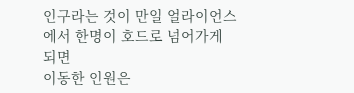인구라는 것이 만일 얼라이언스에서 한명이 호드로 넘어가게 되면
이동한 인원은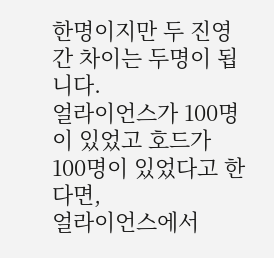한명이지만 두 진영간 차이는 두명이 됩니다.
얼라이언스가 100명이 있었고 호드가 100명이 있었다고 한다면,
얼라이언스에서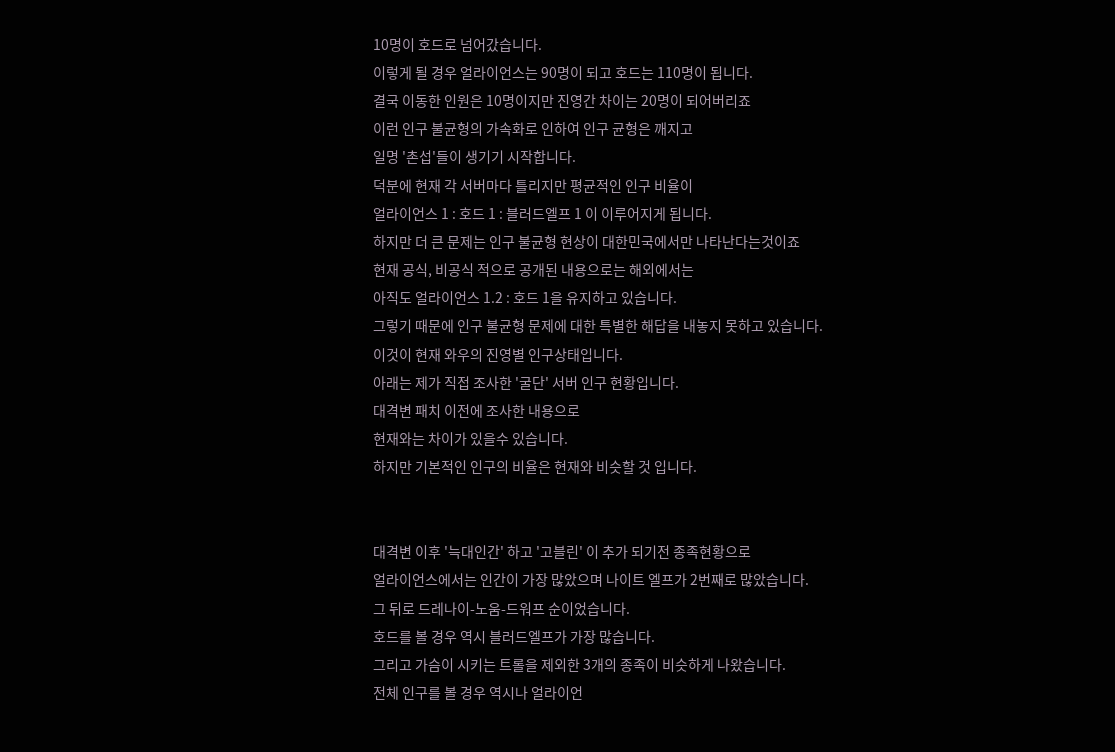10명이 호드로 넘어갔습니다.
이렇게 될 경우 얼라이언스는 90명이 되고 호드는 110명이 됩니다.
결국 이동한 인원은 10명이지만 진영간 차이는 20명이 되어버리죠
이런 인구 불균형의 가속화로 인하여 인구 균형은 깨지고
일명 '촌섭'들이 생기기 시작합니다.
덕분에 현재 각 서버마다 틀리지만 평균적인 인구 비율이
얼라이언스 1 : 호드 1 : 블러드엘프 1 이 이루어지게 됩니다.
하지만 더 큰 문제는 인구 불균형 현상이 대한민국에서만 나타난다는것이죠
현재 공식, 비공식 적으로 공개된 내용으로는 해외에서는
아직도 얼라이언스 1.2 : 호드 1을 유지하고 있습니다.
그렇기 때문에 인구 불균형 문제에 대한 특별한 해답을 내놓지 못하고 있습니다.
이것이 현재 와우의 진영별 인구상태입니다.
아래는 제가 직접 조사한 '굴단' 서버 인구 현황입니다.
대격변 패치 이전에 조사한 내용으로
현재와는 차이가 있을수 있습니다.
하지만 기본적인 인구의 비율은 현재와 비슷할 것 입니다.


대격변 이후 '늑대인간' 하고 '고블린' 이 추가 되기전 종족현황으로
얼라이언스에서는 인간이 가장 많았으며 나이트 엘프가 2번째로 많았습니다.
그 뒤로 드레나이-노움-드워프 순이었습니다.
호드를 볼 경우 역시 블러드엘프가 가장 많습니다.
그리고 가슴이 시키는 트롤을 제외한 3개의 종족이 비슷하게 나왔습니다.
전체 인구를 볼 경우 역시나 얼라이언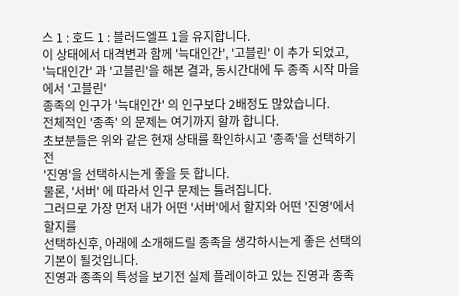스 1 : 호드 1 : 블러드엘프 1을 유지합니다.
이 상태에서 대격변과 함께 '늑대인간', '고블린' 이 추가 되었고,
'늑대인간' 과 '고블린'을 해본 결과, 동시간대에 두 종족 시작 마을에서 '고블린'
종족의 인구가 '늑대인간' 의 인구보다 2배정도 많았습니다.
전체적인 '종족' 의 문제는 여기까지 할까 합니다.
초보분들은 위와 같은 현재 상태를 확인하시고 '종족'을 선택하기전
'진영'을 선택하시는게 좋을 듯 합니다.
물론, '서버' 에 따라서 인구 문제는 틀려집니다.
그러므로 가장 먼저 내가 어떤 '서버'에서 할지와 어떤 '진영'에서 할지를
선택하신후, 아래에 소개해드릴 종족을 생각하시는게 좋은 선택의 기본이 될것입니다.
진영과 종족의 특성을 보기전 실제 플레이하고 있는 진영과 종족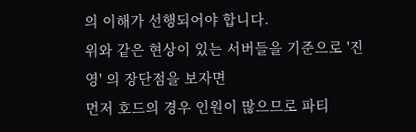의 이해가 선행되어야 합니다.
위와 같은 현상이 있는 서버들을 기준으로 '진영' 의 장단점을 보자면
먼저 호드의 경우 인원이 많으므로 파티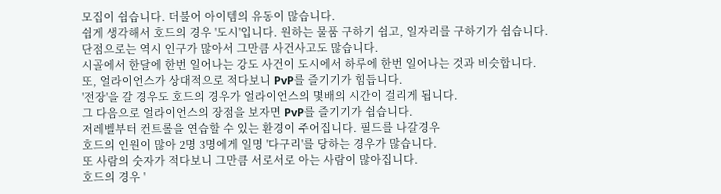모집이 쉽습니다. 더불어 아이템의 유동이 많습니다.
쉽게 생각해서 호드의 경우 '도시'입니다. 원하는 물품 구하기 쉽고, 일자리를 구하기가 쉽습니다.
단점으로는 역시 인구가 많아서 그만큼 사건사고도 많습니다.
시골에서 한달에 한번 일어나는 강도 사건이 도시에서 하루에 한번 일어나는 것과 비슷합니다.
또, 얼라이언스가 상대적으로 적다보니 PvP를 즐기기가 힘듭니다.
'전장'을 갈 경우도 호드의 경우가 얼라이언스의 몇배의 시간이 걸리게 됩니다.
그 다음으로 얼라이언스의 장점을 보자면 PvP를 즐기기가 쉽습니다.
저레벨부터 컨트롤을 연습할 수 있는 환경이 주어집니다. 필드를 나갈경우
호드의 인원이 많아 2명 3명에게 일명 '다구리'를 당하는 경우가 많습니다.
또 사람의 숫자가 적다보니 그만큼 서로서로 아는 사람이 많아집니다.
호드의 경우 '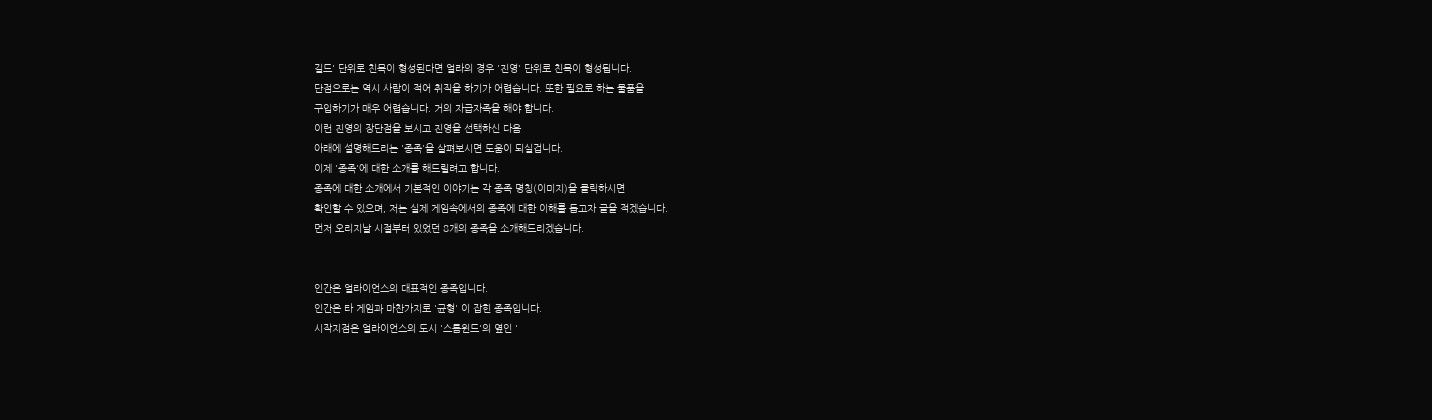길드' 단위로 친목이 형성된다면 얼라의 경우 '진영' 단위로 친목이 형성됩니다.
단점으로는 역시 사람이 적어 취직을 하기가 어렵습니다. 또한 필요로 하는 물품을
구입하기가 매우 어렵습니다. 거의 자급자족을 해야 합니다.
이런 진영의 장단점을 보시고 진영을 선택하신 다음
아래에 설명해드리는 '종족'을 살펴보시면 도움이 되실겁니다.
이제 '종족'에 대한 소개를 해드릴려고 합니다.
종족에 대한 소개에서 기본적인 이야기는 각 종족 명칭(이미지)을 클릭하시면
확인할 수 있으며, 저는 실제 게임속에서의 종족에 대한 이해를 돕고자 글을 적겠습니다.
먼저 오리지날 시절부터 있었던 8개의 종족을 소개해드리겠습니다.


인간은 얼라이언스의 대표적인 종족입니다.
인간은 타 게임과 마찬가지로 '균형' 이 잡힌 종족입니다.
시작지점은 얼라이언스의 도시 '스톰윈드'의 옆인 '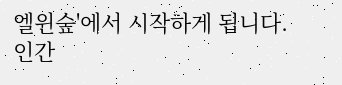엘윈숲'에서 시작하게 됩니다.
인간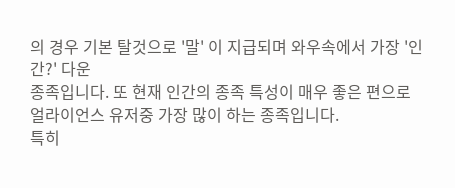의 경우 기본 탈것으로 '말' 이 지급되며 와우속에서 가장 '인간?' 다운
종족입니다. 또 현재 인간의 종족 특성이 매우 좋은 편으로
얼라이언스 유저중 가장 많이 하는 종족입니다.
특히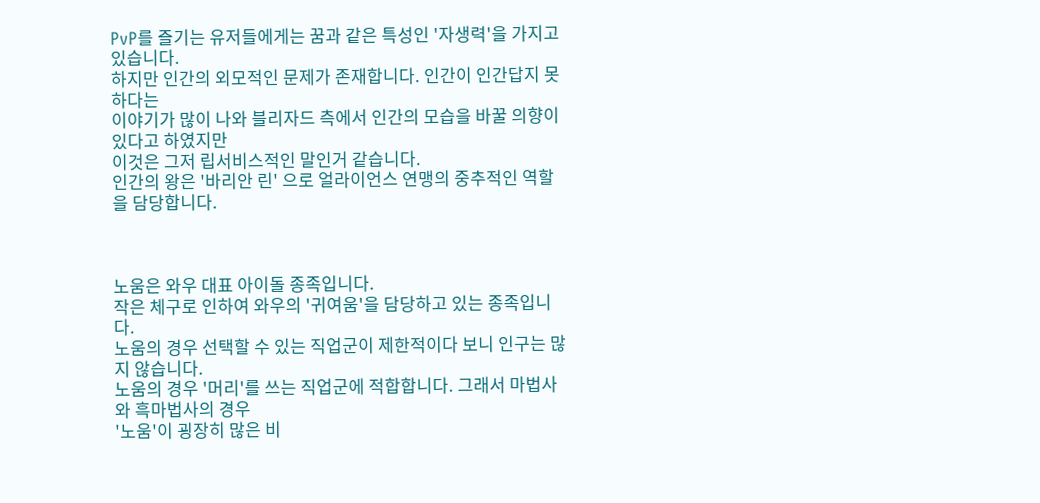PvP를 즐기는 유저들에게는 꿈과 같은 특성인 '자생력'을 가지고 있습니다.
하지만 인간의 외모적인 문제가 존재합니다. 인간이 인간답지 못하다는
이야기가 많이 나와 블리자드 측에서 인간의 모습을 바꿀 의향이 있다고 하였지만
이것은 그저 립서비스적인 말인거 같습니다.
인간의 왕은 '바리안 린' 으로 얼라이언스 연맹의 중추적인 역할을 담당합니다.



노움은 와우 대표 아이돌 종족입니다.
작은 체구로 인하여 와우의 '귀여움'을 담당하고 있는 종족입니다.
노움의 경우 선택할 수 있는 직업군이 제한적이다 보니 인구는 많지 않습니다.
노움의 경우 '머리'를 쓰는 직업군에 적합합니다. 그래서 마법사와 흑마법사의 경우
'노움'이 굉장히 많은 비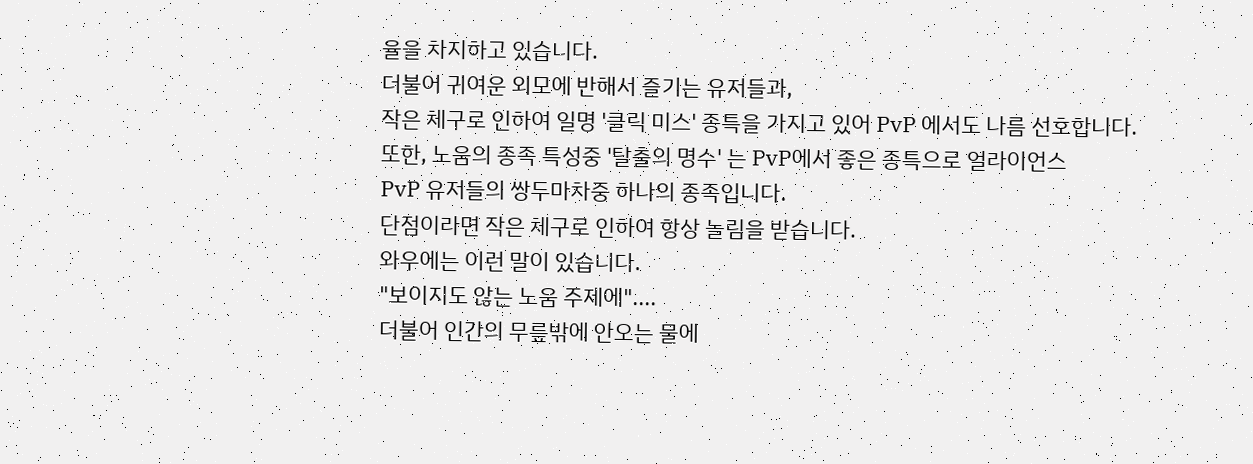율을 차지하고 있습니다.
더불어 귀여운 외모에 반해서 즐기는 유저들과,
작은 체구로 인하여 일명 '클릭 미스' 종특을 가지고 있어 PvP 에서도 나름 선호합니다.
또한, 노움의 종족 특성중 '탈출의 명수' 는 PvP에서 좋은 종특으로 얼라이언스
PvP 유저들의 쌍두마차중 하나의 종족입니다.
단점이라면 작은 체구로 인하여 항상 놀림을 받습니다.
와우에는 이런 말이 있습니다.
"보이지도 않는 노움 주제에"....
더불어 인간의 무릎밖에 안오는 물에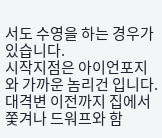서도 수영을 하는 경우가 있습니다.
시작지점은 아이언포지와 가까운 놈리건 입니다.
대격변 이전까지 집에서 쫓겨나 드워프와 함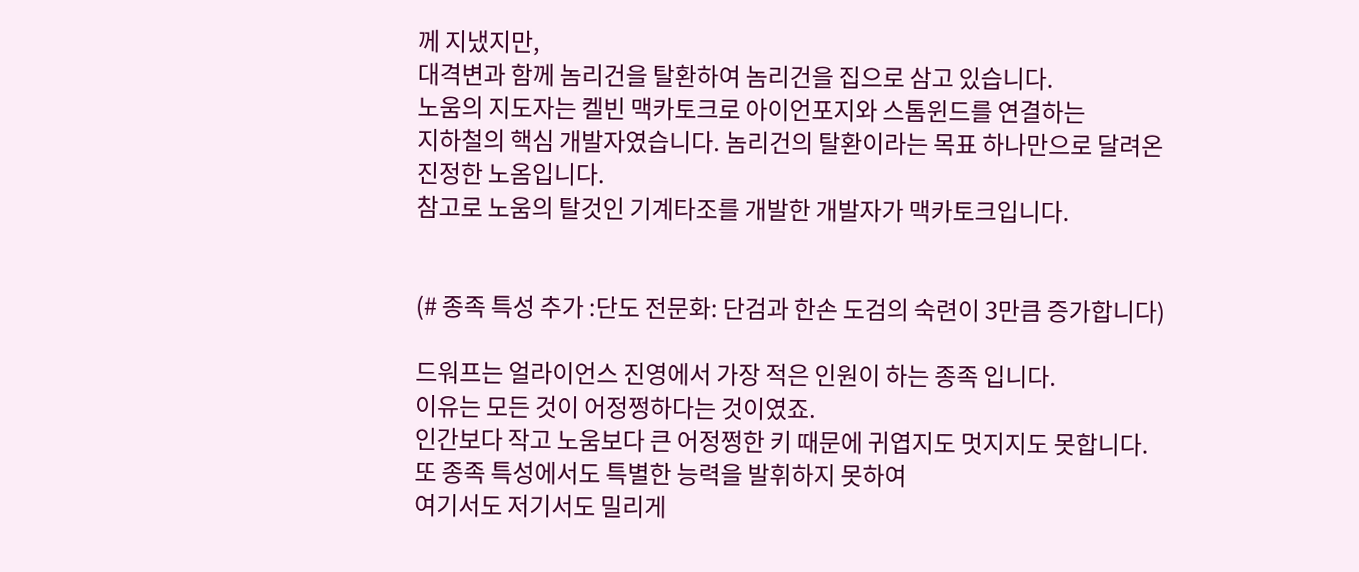께 지냈지만,
대격변과 함께 놈리건을 탈환하여 놈리건을 집으로 삼고 있습니다.
노움의 지도자는 켈빈 맥카토크로 아이언포지와 스톰윈드를 연결하는
지하철의 핵심 개발자였습니다. 놈리건의 탈환이라는 목표 하나만으로 달려온
진정한 노옴입니다.
참고로 노움의 탈것인 기계타조를 개발한 개발자가 맥카토크입니다.


(# 종족 특성 추가 :단도 전문화: 단검과 한손 도검의 숙련이 3만큼 증가합니다)

드워프는 얼라이언스 진영에서 가장 적은 인원이 하는 종족 입니다.
이유는 모든 것이 어정쩡하다는 것이였죠.
인간보다 작고 노움보다 큰 어정쩡한 키 때문에 귀엽지도 멋지지도 못합니다.
또 종족 특성에서도 특별한 능력을 발휘하지 못하여
여기서도 저기서도 밀리게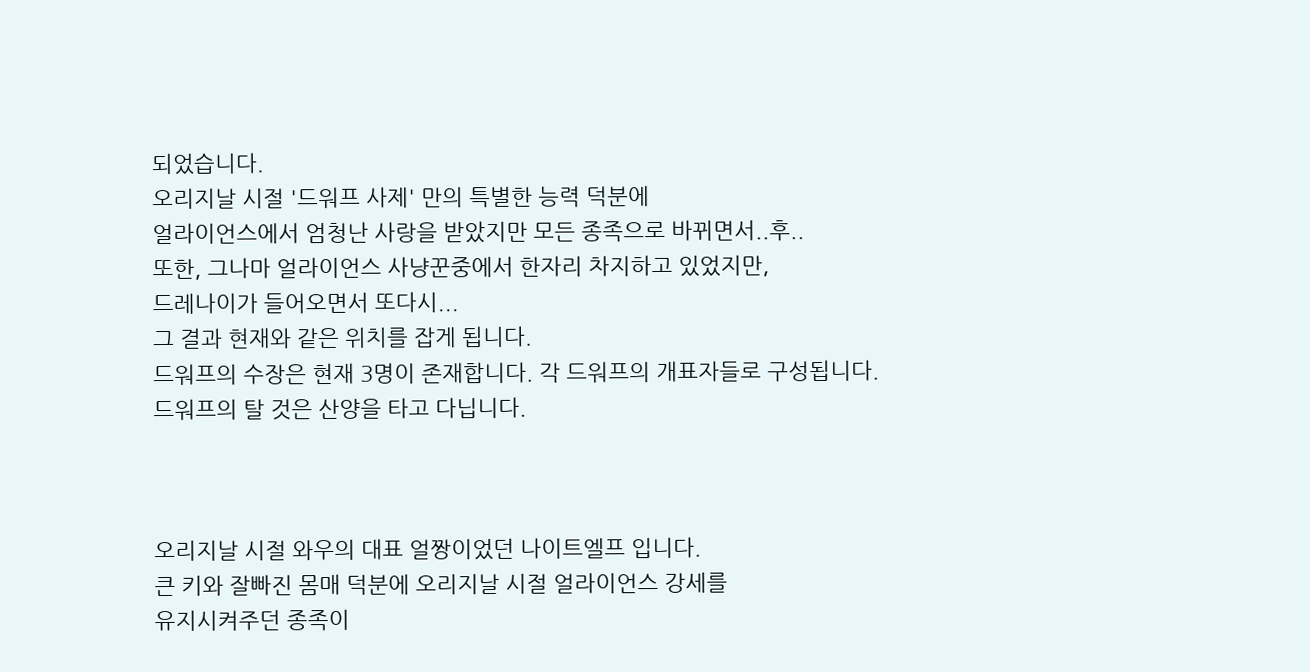되었습니다.
오리지날 시절 '드워프 사제' 만의 특별한 능력 덕분에
얼라이언스에서 엄청난 사랑을 받았지만 모든 종족으로 바뀌면서..후..
또한, 그나마 얼라이언스 사냥꾼중에서 한자리 차지하고 있었지만,
드레나이가 들어오면서 또다시...
그 결과 현재와 같은 위치를 잡게 됩니다.
드워프의 수장은 현재 3명이 존재합니다. 각 드워프의 개표자들로 구성됩니다.
드워프의 탈 것은 산양을 타고 다닙니다.



오리지날 시절 와우의 대표 얼짱이었던 나이트엘프 입니다.
큰 키와 잘빠진 몸매 덕분에 오리지날 시절 얼라이언스 강세를
유지시켜주던 종족이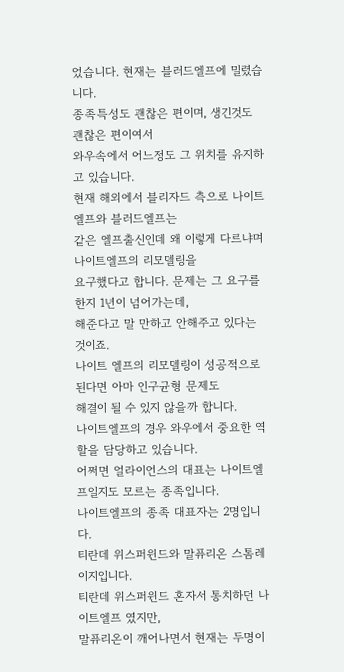었습니다. 현재는 블러드엘프에 밀렸습니다.
종족특성도 괜찮은 편이며, 생긴것도 괜찮은 편이여서
와우속에서 어느정도 그 위치를 유지하고 있습니다.
현재 해외에서 블리자드 측으로 나이트엘프와 블러드엘프는
같은 엘프출신인데 왜 이렇게 다르냐며 나이트엘프의 리모델링을
요구했다고 합니다. 문제는 그 요구를 한지 1년이 넘어가는데,
해준다고 말 만하고 안해주고 있다는것이죠.
나이트 엘프의 리모델링이 성공적으로 된다면 아마 인구균형 문제도
해결이 될 수 있지 않을까 합니다.
나이트엘프의 경우 와우에서 중요한 역할을 담당하고 있습니다.
어쩌면 얼라이언스의 대표는 나이트엘프일지도 모르는 종족입니다.
나이트엘프의 종족 대표자는 2명입니다.
티란데 위스퍼윈드와 말퓨리온 스톰레이지입니다.
티란데 위스퍼윈드 혼자서 통치하던 나이트엘프 였지만,
말퓨리온이 깨어나면서 현재는 두명이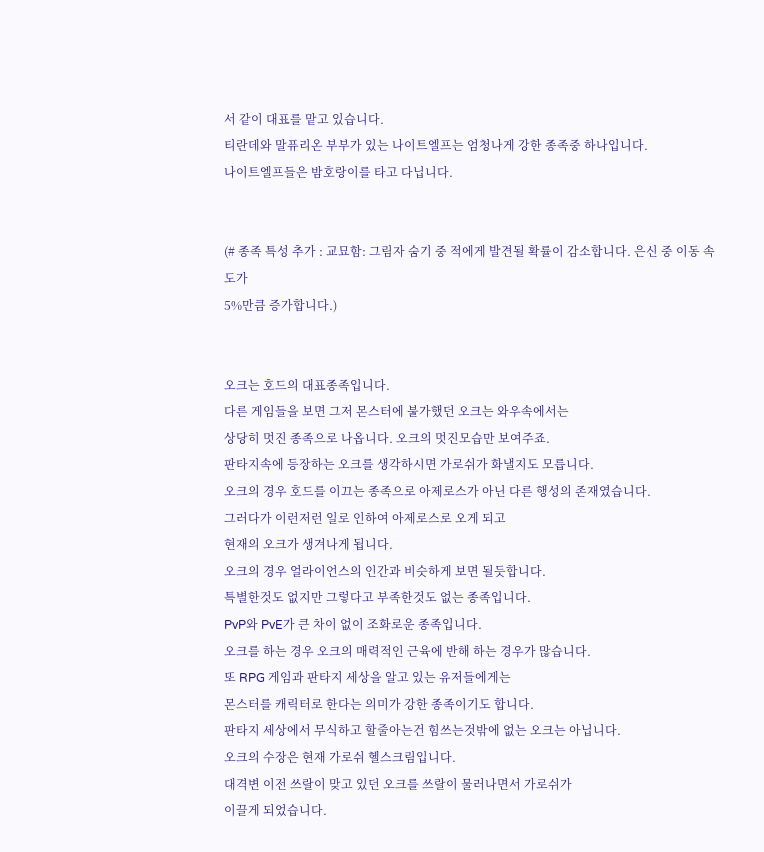서 같이 대표를 맡고 있습니다.
티란데와 말퓨리온 부부가 있는 나이트엘프는 엄청나게 강한 종족중 하나입니다.
나이트엘프들은 밤호랑이를 타고 다닙니다.


(# 종족 특성 추가 : 교묘함: 그림자 숨기 중 적에게 발견될 확률이 감소합니다. 은신 중 이동 속도가
5%만큼 증가합니다.)


오크는 호드의 대표종족입니다.
다른 게임들을 보면 그저 몬스터에 불가했던 오크는 와우속에서는
상당히 멋진 종족으로 나옵니다. 오크의 멋진모습만 보여주죠.
판타지속에 등장하는 오크를 생각하시면 가로쉬가 화낼지도 모릅니다.
오크의 경우 호드를 이끄는 종족으로 아제로스가 아닌 다른 행성의 존재였습니다.
그러다가 이런저런 일로 인하여 아제로스로 오게 되고
현재의 오크가 생겨나게 됩니다.
오크의 경우 얼라이언스의 인간과 비슷하게 보면 될듯합니다.
특별한것도 없지만 그렇다고 부족한것도 없는 종족입니다.
PvP와 PvE가 큰 차이 없이 조화로운 종족입니다.
오크를 하는 경우 오크의 매력적인 근육에 반해 하는 경우가 많습니다.
또 RPG 게임과 판타지 세상을 알고 있는 유저들에게는
몬스터를 캐릭터로 한다는 의미가 강한 종족이기도 합니다.
판타지 세상에서 무식하고 할줄아는건 힘쓰는것밖에 없는 오크는 아닙니다.
오크의 수장은 현재 가로쉬 헬스크림입니다.
대격변 이전 쓰랄이 맞고 있던 오크를 쓰랄이 물러나면서 가로쉬가
이끌게 되었습니다.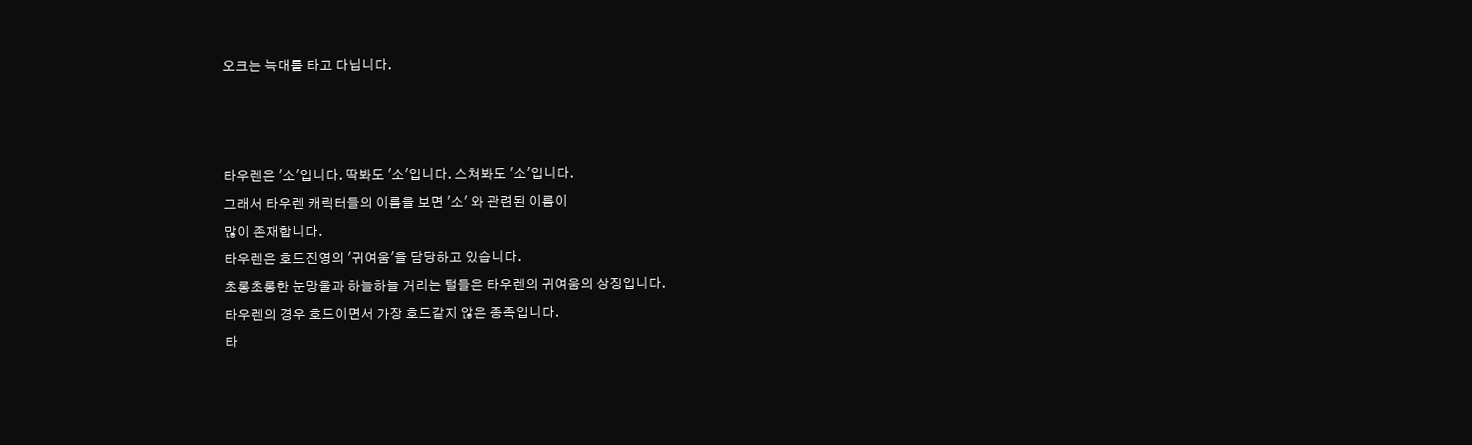오크는 늑대를 타고 다닙니다.



타우렌은 '소'입니다. 딱봐도 '소'입니다. 스쳐봐도 '소'입니다.
그래서 타우렌 캐릭터들의 이름을 보면 '소' 와 관련된 이름이
많이 존재합니다.
타우렌은 호드진영의 '귀여움'을 담당하고 있습니다.
초롱초롱한 눈망울과 하늘하늘 거리는 털들은 타우렌의 귀여움의 상징입니다.
타우렌의 경우 호드이면서 가장 호드같지 않은 종족입니다.
타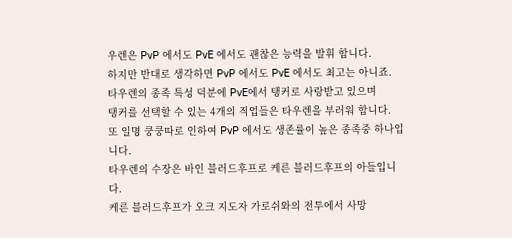우렌은 PvP 에서도 PvE 에서도 괜찮은 능력을 발휘 합니다.
하지만 반대로 생각하면 PvP 에서도 PvE 에서도 최고는 아니죠.
타우렌의 종족 특성 덕분에 PvE에서 탱커로 사랑받고 있으며
탱커를 선택할 수 있는 4개의 직업들은 타우렌을 부러워 합니다.
또 일명 쿵쿵따로 인하여 PvP 에서도 생존률이 높은 종족중 하나입니다.
타우렌의 수장은 바인 블러드후프로 케른 블러드후프의 아들입니다.
케른 블러드후프가 오크 지도자 가로쉬와의 전투에서 사망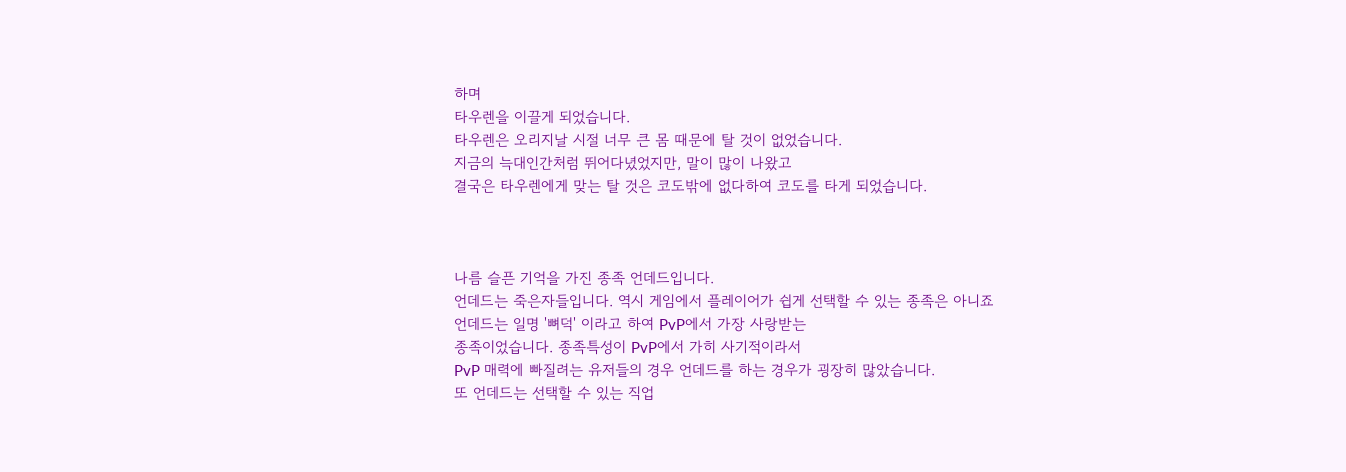하며
타우렌을 이끌게 되었습니다.
타우렌은 오리지날 시절 너무 큰 몸 때문에 탈 것이 없었습니다.
지금의 늑대인간처럼 뛰어다녔었지만, 말이 많이 나왔고
결국은 타우렌에게 맞는 탈 것은 코도밖에 없다하여 코도를 타게 되었습니다.



나름 슬픈 기억을 가진 종족 언데드입니다.
언데드는 죽은자들입니다. 역시 게임에서 플레이어가 쉽게 선택할 수 있는 종족은 아니죠
언데드는 일명 '뼈덕' 이라고 하여 PvP에서 가장 사랑받는
종족이었습니다. 종족특성이 PvP에서 가히 사기적이라서
PvP 매력에 빠질려는 유저들의 경우 언데드를 하는 경우가 굉장히 많았습니다.
또 언데드는 선택할 수 있는 직업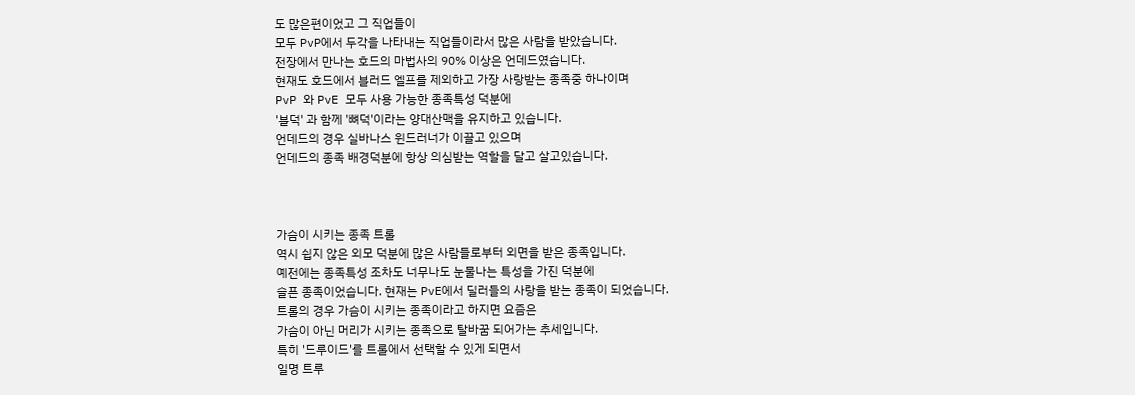도 많은편이었고 그 직업들이
모두 PvP에서 두각을 나타내는 직업들이라서 많은 사람을 받았습니다.
전장에서 만나는 호드의 마법사의 90% 이상은 언데드였습니다.
현재도 호드에서 블러드 엘프를 제외하고 가장 사랑받는 종족중 하나이며
PvP 와 PvE 모두 사용 가능한 종족특성 덕분에
'블덕' 과 함께 '뼈덕'이라는 양대산맥을 유지하고 있습니다.
언데드의 경우 실바나스 윈드러너가 이끌고 있으며
언데드의 종족 배경덕분에 항상 의심받는 역할을 달고 살고있습니다.



가슴이 시키는 종족 트롤
역시 쉽지 않은 외모 덕분에 많은 사람들로부터 외면을 받은 종족입니다.
예전에는 종족특성 조차도 너무나도 눈물나는 특성을 가진 덕분에
슬픈 종족이었습니다. 현재는 PvE에서 딜러들의 사랑을 받는 종족이 되었습니다.
트롤의 경우 가슴이 시키는 종족이라고 하지면 요즘은
가슴이 아닌 머리가 시키는 종족으로 탈바꿈 되어가는 추세입니다.
특히 '드루이드'를 트롤에서 선택할 수 있게 되면서
일명 트루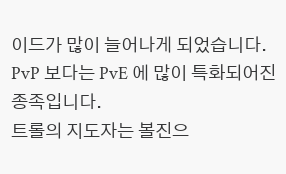이드가 많이 늘어나게 되었습니다.
PvP 보다는 PvE 에 많이 특화되어진 종족입니다.
트롤의 지도자는 볼진으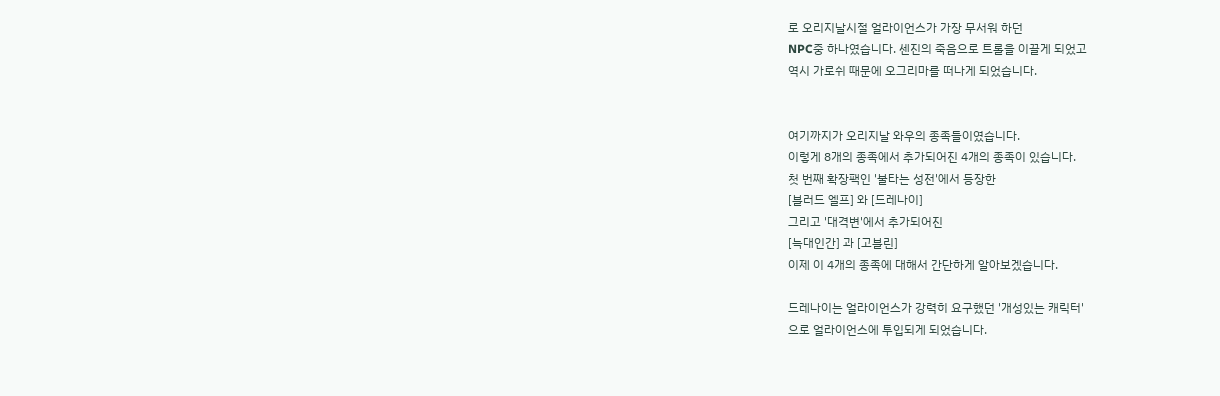로 오리지날시절 얼라이언스가 가장 무서워 하던
NPC중 하나였습니다. 센진의 죽음으로 트롤을 이끌게 되었고
역시 가로쉬 때문에 오그리마를 떠나게 되었습니다.


여기까지가 오리지날 와우의 종족들이였습니다.
이렇게 8개의 종족에서 추가되어진 4개의 종족이 있습니다.
첫 번째 확장팩인 '불타는 성전'에서 등장한
[블러드 엘프] 와 [드레나이]
그리고 '대격변'에서 추가되어진
[늑대인간] 과 [고블린]
이제 이 4개의 종족에 대해서 간단하게 알아보겠습니다.

드레나이는 얼라이언스가 강력히 요구했던 '개성있는 캐릭터'
으로 얼라이언스에 투입되게 되었습니다.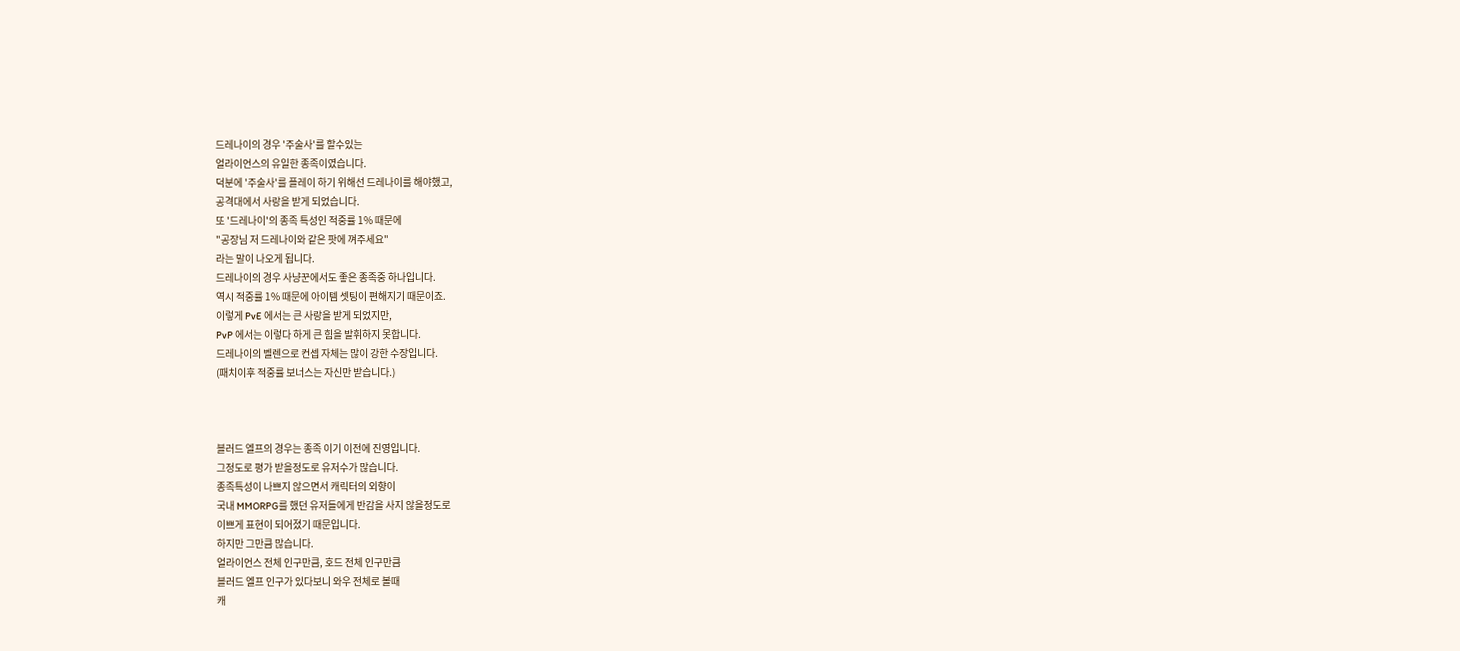드레나이의 경우 '주술사'를 할수있는
얼라이언스의 유일한 종족이였습니다.
덕분에 '주술사'를 플레이 하기 위해선 드레나이를 해야했고,
공격대에서 사랑을 받게 되었습니다.
또 '드레나이'의 종족 특성인 적중률 1% 때문에
"공장님 저 드레나이와 같은 팟에 껴주세요"
라는 말이 나오게 됩니다.
드레나이의 경우 사냥꾼에서도 좋은 종족중 하나입니다.
역시 적중률 1% 때문에 아이템 셋팅이 편해지기 때문이죠.
이렇게 PvE 에서는 큰 사랑을 받게 되었지만,
PvP 에서는 이렇다 하게 큰 힘을 발휘하지 못합니다.
드레나이의 벨렌으로 컨셉 자체는 많이 강한 수장입니다.
(패치이후 적중률 보너스는 자신만 받습니다.)



블러드 엘프의 경우는 종족 이기 이전에 진영입니다.
그정도로 평가 받을정도로 유저수가 많습니다.
종족특성이 나쁘지 않으면서 캐릭터의 외향이
국내 MMORPG를 했던 유저들에게 반감을 사지 않을정도로
이쁘게 표현이 되어졌기 때문입니다.
하지만 그만큼 많습니다.
얼라이언스 전체 인구만큼, 호드 전체 인구만큼
블러드 엘프 인구가 있다보니 와우 전체로 볼때
캐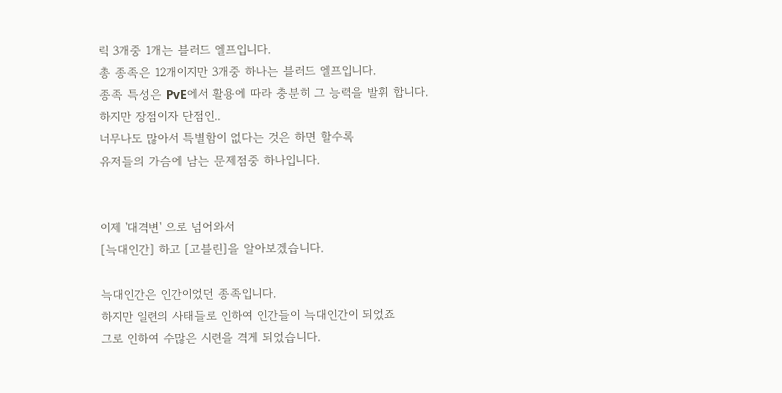릭 3개중 1개는 블러드 엘프입니다.
총 종족은 12개이지만 3개중 하나는 블러드 엘프입니다.
종족 특성은 PvE에서 활용에 따라 충분히 그 능력을 발휘 합니다.
하지만 장점이자 단점인..
너무나도 많아서 특별함이 없다는 것은 하면 할수록
유저들의 가슴에 남는 문제점중 하나입니다.


이제 '대격변' 으로 넘어와서
[늑대인간] 하고 [고블린]을 알아보겠습니다.

늑대인간은 인간이었던 종족입니다.
하지만 일련의 사태들로 인하여 인간들이 늑대인간이 되었죠
그로 인하여 수많은 시련을 격게 되었습니다.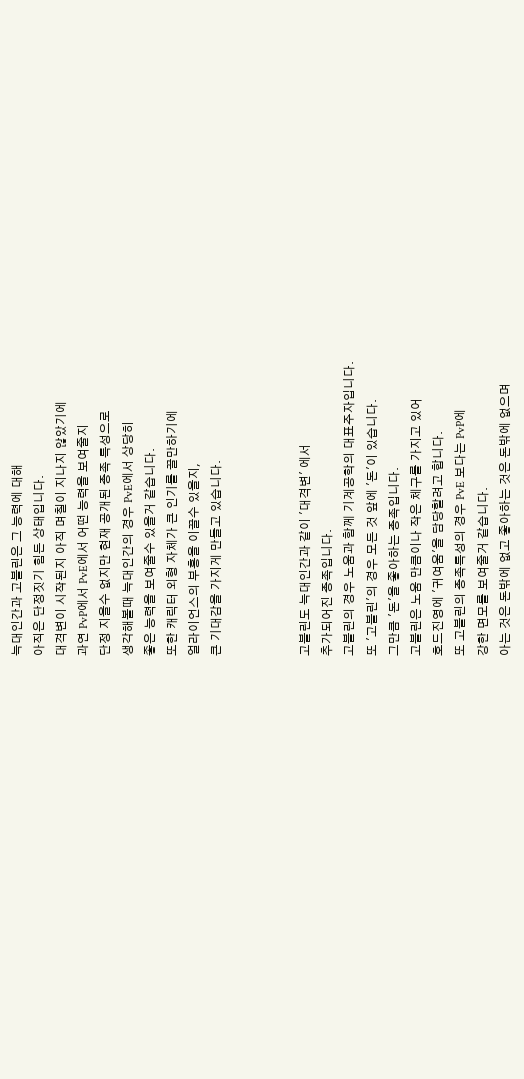늑대인간과 고블린은 그 능력에 대해
아직은 단정짓기 힘든 상태입니다.
대격변이 시작된지 아직 며칠이 지나지 않았기에
과연 PvP에서 PvE에서 어떤 능력을 보여줄지
단정 지을수 없지만 현재 공개된 종족 특성으로
생각해볼때 늑대인간의 경우 PvE에서 상당히
좋은 능력을 보여줄수 있을거 같습니다.
또한 캐릭터 외형 자체가 큰 인기를 끌만하기에
얼라이언스의 부흥을 이끌수 있을지,
큰 기대감을 가지게 만들고 있습니다.



고블린도 늑대인간과 같이 '대격변' 에서
추가되어진 종족입니다.
고블린의 경우 노움과 함께 기계공학의 대표주자입니다.
또 '고블린'의 경우 모든 것 앞에 '돈'이 있습니다.
그만큼 '돈'을 좋아하는 종족입니다.
고블린은 노움 만큼이나 작은 체구를 가지고 있어
호드진영에 '귀여움'을 담당할려고 합니다.
또 고블린의 종족특성의 경우 PvE 보다는 PvP에
강한 면모를 보여줄거 같습니다.
아는 것은 돈밖에 없고 좋아하는 것은 돈밖에 없으며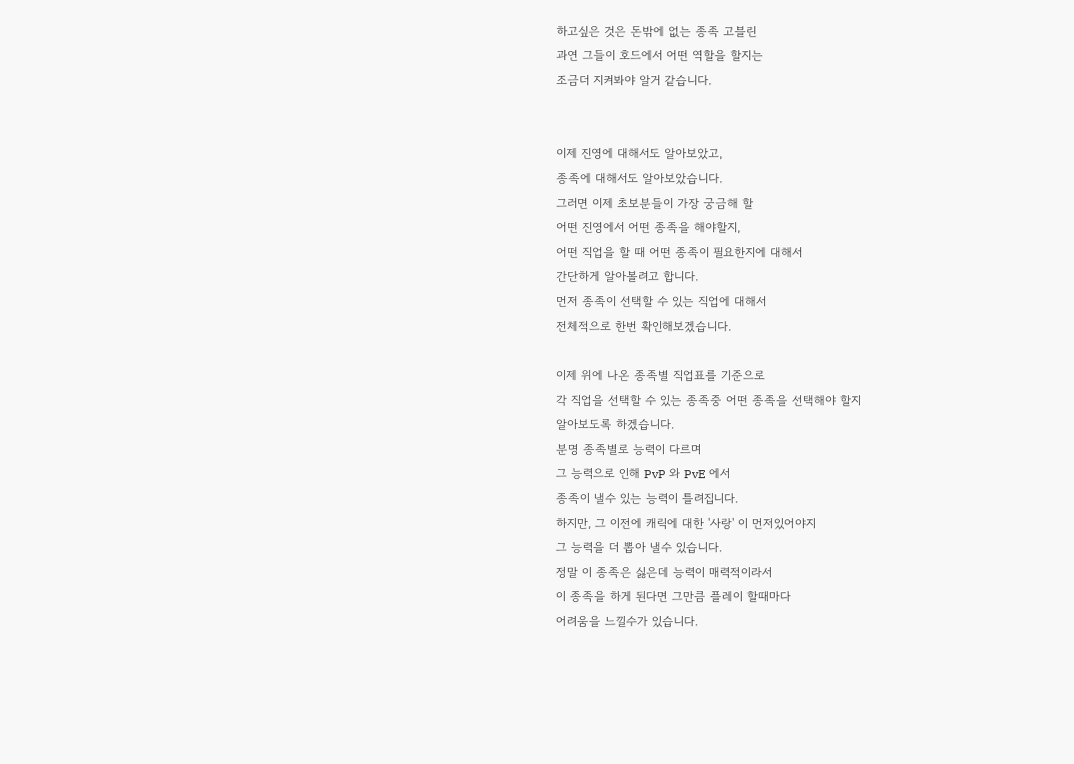하고싶은 것은 돈밖에 없는 종족 고블린
과연 그들이 호드에서 어떤 역할을 할지는
조금더 지켜봐야 알거 같습니다.


이제 진영에 대해서도 알아보았고,
종족에 대해서도 알아보았습니다.
그러면 이제 초보분들이 가장 궁금해 할
어떤 진영에서 어떤 종족을 해야할지,
어떤 직업을 할 때 어떤 종족이 필요한지에 대해서
간단하게 알아볼려고 합니다.
먼저 종족이 선택할 수 있는 직업에 대해서
전체적으로 한번 확인해보겠습니다.

이제 위에 나온 종족별 직업표를 기준으로
각 직업을 선택할 수 있는 종족중 어떤 종족을 선택해야 할지
알아보도록 하겠습니다.
분명 종족별로 능력이 다르며
그 능력으로 인해 PvP 와 PvE 에서
종족이 낼수 있는 능력이 틀려집니다.
하지만, 그 이전에 캐릭에 대한 '사랑' 이 먼저있어야지
그 능력을 더 뽑아 낼수 있습니다.
정말 이 종족은 싫은데 능력이 매력적이라서
이 종족을 하게 된다면 그만큼 플레이 할때마다
어려움을 느낄수가 있습니다.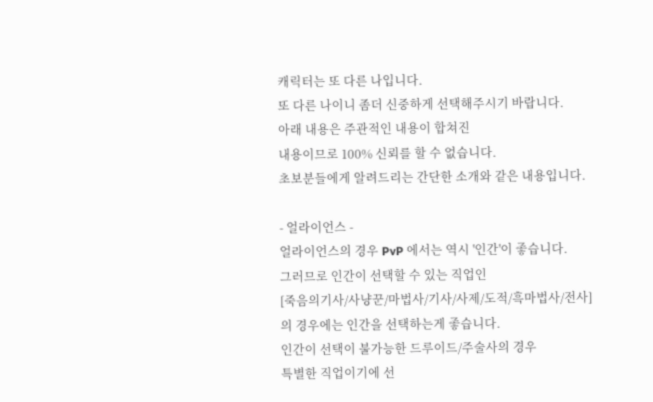캐릭터는 또 다른 나입니다.
또 다른 나이니 좀더 신중하게 선택해주시기 바랍니다.
아래 내용은 주관적인 내용이 합쳐진
내용이므로 100% 신뢰를 할 수 없습니다.
초보분들에게 알려드리는 간단한 소개와 같은 내용입니다.

- 얼라이언스 -
얼라이언스의 경우 PvP 에서는 역시 '인간'이 좋습니다.
그러므로 인간이 선택할 수 있는 직업인
[죽음의기사/사냥꾼/마법사/기사/사제/도적/흑마법사/전사]
의 경우에는 인간을 선택하는게 좋습니다.
인간이 선택이 불가능한 드루이드/주술사의 경우
특별한 직업이기에 선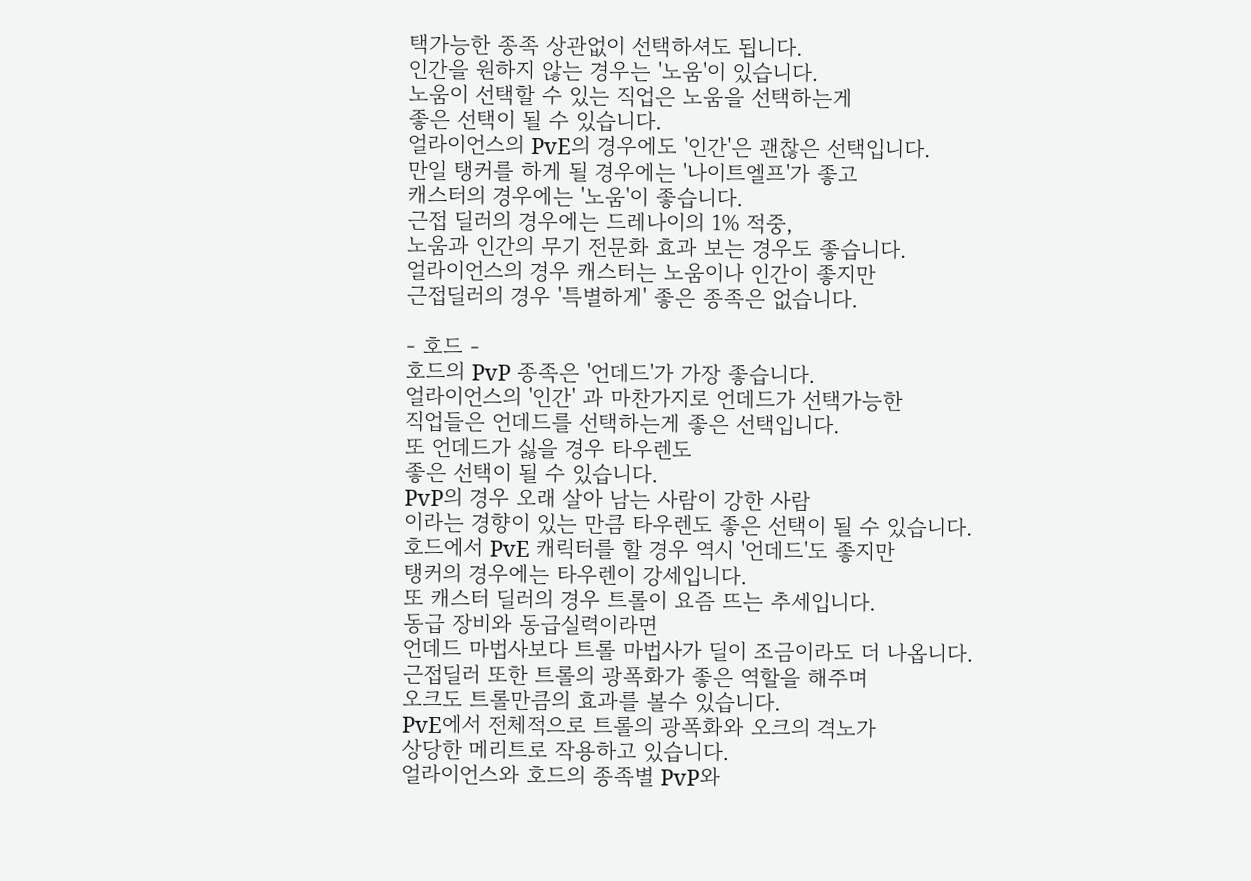택가능한 종족 상관없이 선택하셔도 됩니다.
인간을 원하지 않는 경우는 '노움'이 있습니다.
노움이 선택할 수 있는 직업은 노움을 선택하는게
좋은 선택이 될 수 있습니다.
얼라이언스의 PvE의 경우에도 '인간'은 괜찮은 선택입니다.
만일 탱커를 하게 될 경우에는 '나이트엘프'가 좋고
캐스터의 경우에는 '노움'이 좋습니다.
근접 딜러의 경우에는 드레나이의 1% 적중,
노움과 인간의 무기 전문화 효과 보는 경우도 좋습니다.
얼라이언스의 경우 캐스터는 노움이나 인간이 좋지만
근접딜러의 경우 '특별하게' 좋은 종족은 없습니다.

- 호드 -
호드의 PvP 종족은 '언데드'가 가장 좋습니다.
얼라이언스의 '인간' 과 마찬가지로 언데드가 선택가능한
직업들은 언데드를 선택하는게 좋은 선택입니다.
또 언데드가 싫을 경우 타우렌도
좋은 선택이 될 수 있습니다.
PvP의 경우 오래 살아 남는 사람이 강한 사람
이라는 경향이 있는 만큼 타우렌도 좋은 선택이 될 수 있습니다.
호드에서 PvE 캐릭터를 할 경우 역시 '언데드'도 좋지만
탱커의 경우에는 타우렌이 강세입니다.
또 캐스터 딜러의 경우 트롤이 요즘 뜨는 추세입니다.
동급 장비와 동급실력이라면
언데드 마법사보다 트롤 마법사가 딜이 조금이라도 더 나옵니다.
근접딜러 또한 트롤의 광폭화가 좋은 역할을 해주며
오크도 트롤만큼의 효과를 볼수 있습니다.
PvE에서 전체적으로 트롤의 광폭화와 오크의 격노가
상당한 메리트로 작용하고 있습니다.
얼라이언스와 호드의 종족별 PvP와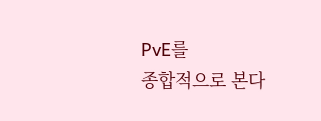PvE를
종합적으로 본다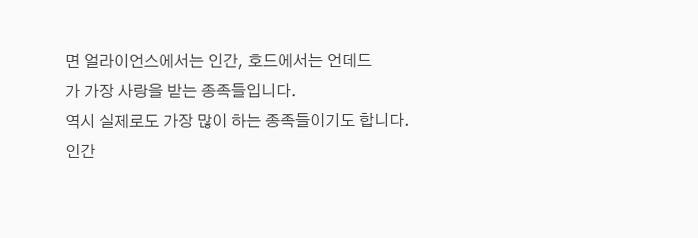면 얼라이언스에서는 인간, 호드에서는 언데드
가 가장 사랑을 받는 종족들입니다.
역시 실제로도 가장 많이 하는 종족들이기도 합니다.
인간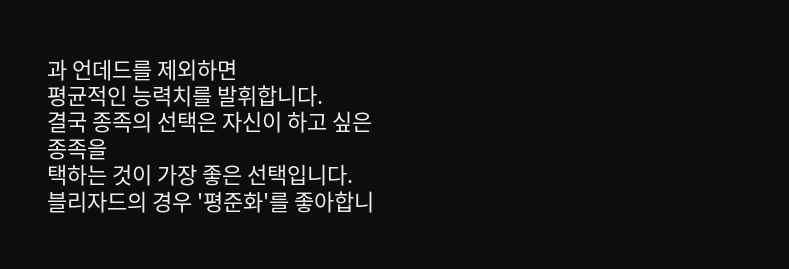과 언데드를 제외하면
평균적인 능력치를 발휘합니다.
결국 종족의 선택은 자신이 하고 싶은 종족을
택하는 것이 가장 좋은 선택입니다.
블리자드의 경우 '평준화'를 좋아합니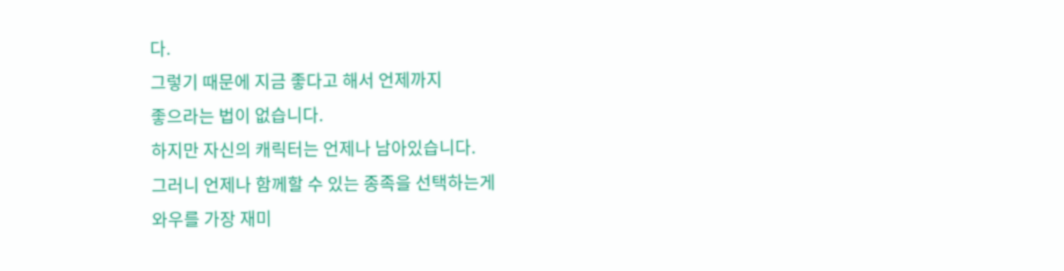다.
그렇기 때문에 지금 좋다고 해서 언제까지
좋으라는 법이 없습니다.
하지만 자신의 캐릭터는 언제나 남아있습니다.
그러니 언제나 함께할 수 있는 종족을 선택하는게
와우를 가장 재미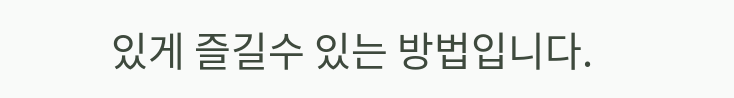있게 즐길수 있는 방법입니다.